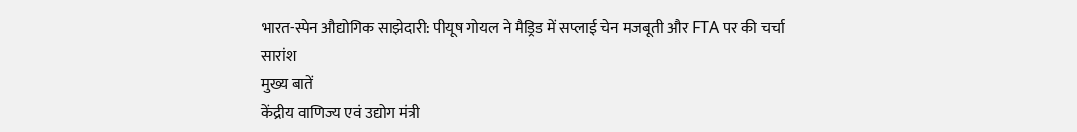भारत-स्पेन औद्योगिक साझेदारी: पीयूष गोयल ने मैड्रिड में सप्लाई चेन मजबूती और FTA पर की चर्चा
सारांश
मुख्य बातें
केंद्रीय वाणिज्य एवं उद्योग मंत्री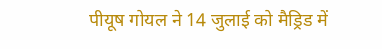पीयूष गोयल ने 14 जुलाई को मैड्रिड में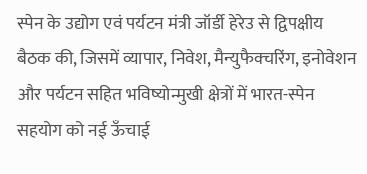स्पेन के उद्योग एवं पर्यटन मंत्री जॉर्डी हेरेउ से द्विपक्षीय बैठक की, जिसमें व्यापार, निवेश, मैन्युफैक्चरिंग, इनोवेशन और पर्यटन सहित भविष्योन्मुखी क्षेत्रों में भारत-स्पेन सहयोग को नई ऊँचाई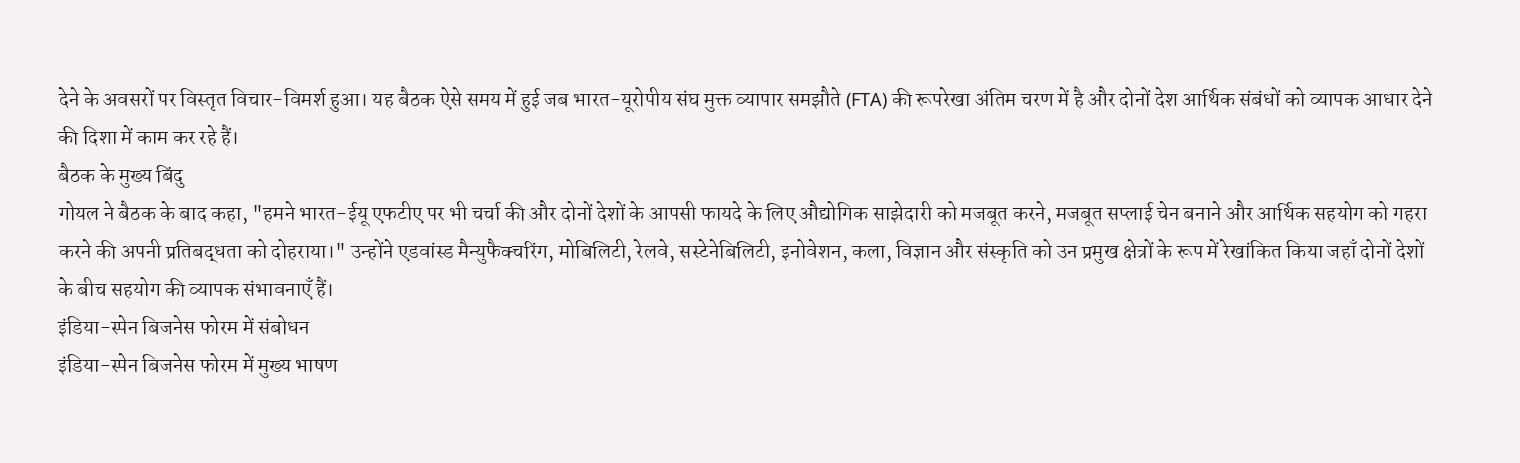देने के अवसरों पर विस्तृत विचार-विमर्श हुआ। यह बैठक ऐसे समय में हुई जब भारत-यूरोपीय संघ मुक्त व्यापार समझौते (FTA) की रूपरेखा अंतिम चरण में है और दोनों देश आर्थिक संबंधों को व्यापक आधार देने की दिशा में काम कर रहे हैं।
बैठक के मुख्य बिंदु
गोयल ने बैठक के बाद कहा, "हमने भारत-ईयू एफटीए पर भी चर्चा की और दोनों देशों के आपसी फायदे के लिए औद्योगिक साझेदारी को मजबूत करने, मजबूत सप्लाई चेन बनाने और आर्थिक सहयोग को गहरा करने की अपनी प्रतिबद्धता को दोहराया।" उन्होंने एडवांस्ड मैन्युफैक्चरिंग, मोबिलिटी, रेलवे, सस्टेनेबिलिटी, इनोवेशन, कला, विज्ञान और संस्कृति को उन प्रमुख क्षेत्रों के रूप में रेखांकित किया जहाँ दोनों देशों के बीच सहयोग की व्यापक संभावनाएँ हैं।
इंडिया-स्पेन बिजनेस फोरम में संबोधन
इंडिया-स्पेन बिजनेस फोरम में मुख्य भाषण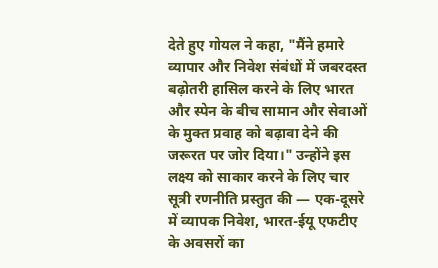देते हुए गोयल ने कहा, "मैंने हमारे व्यापार और निवेश संबंधों में जबरदस्त बढ़ोतरी हासिल करने के लिए भारत और स्पेन के बीच सामान और सेवाओं के मुक्त प्रवाह को बढ़ावा देने की जरूरत पर जोर दिया।" उन्होंने इस लक्ष्य को साकार करने के लिए चार सूत्री रणनीति प्रस्तुत की — एक-दूसरे में व्यापक निवेश, भारत-ईयू एफटीए के अवसरों का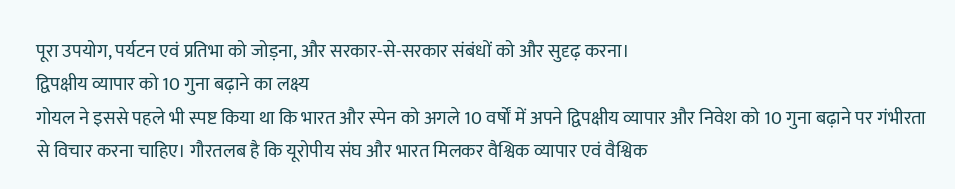पूरा उपयोग, पर्यटन एवं प्रतिभा को जोड़ना, और सरकार-से-सरकार संबंधों को और सुदृढ़ करना।
द्विपक्षीय व्यापार को 10 गुना बढ़ाने का लक्ष्य
गोयल ने इससे पहले भी स्पष्ट किया था कि भारत और स्पेन को अगले 10 वर्षों में अपने द्विपक्षीय व्यापार और निवेश को 10 गुना बढ़ाने पर गंभीरता से विचार करना चाहिए। गौरतलब है कि यूरोपीय संघ और भारत मिलकर वैश्विक व्यापार एवं वैश्विक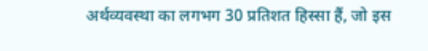अर्थव्यवस्था का लगभग 30 प्रतिशत हिस्सा हैं, जो इस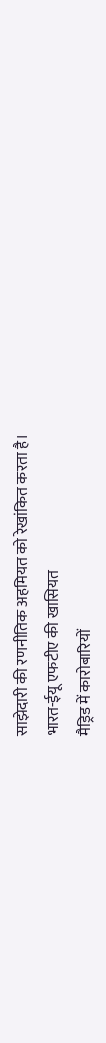साझेदारी की रणनीतिक अहमियत को रेखांकित करता है।
भारत-ईयू एफटीए की खासियत
मैड्रिड में कारोबारियों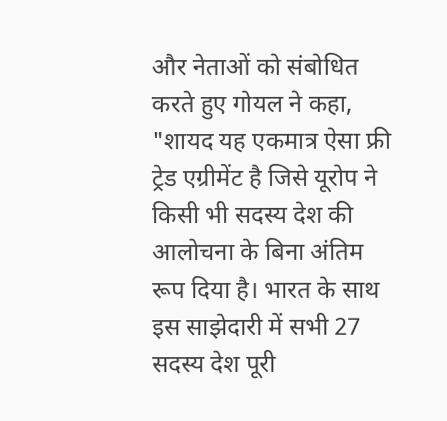और नेताओं को संबोधित करते हुए गोयल ने कहा, "शायद यह एकमात्र ऐसा फ्री ट्रेड एग्रीमेंट है जिसे यूरोप ने किसी भी सदस्य देश की आलोचना के बिना अंतिम रूप दिया है। भारत के साथ इस साझेदारी में सभी 27 सदस्य देश पूरी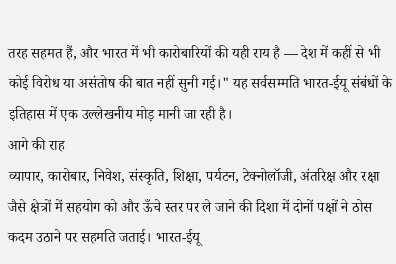तरह सहमत हैं, और भारत में भी कारोबारियों की यही राय है — देश में कहीं से भी कोई विरोध या असंतोष की बात नहीं सुनी गई।" यह सर्वसम्मति भारत-ईयू संबंधों के इतिहास में एक उल्लेखनीय मोड़ मानी जा रही है।
आगे की राह
व्यापार, कारोबार, निवेश, संस्कृति, शिक्षा, पर्यटन, टेक्नोलॉजी, अंतरिक्ष और रक्षा जैसे क्षेत्रों में सहयोग को और ऊँचे स्तर पर ले जाने की दिशा में दोनों पक्षों ने ठोस कदम उठाने पर सहमति जताई। भारत-ईयू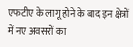एफटीए के लागू होने के बाद इन क्षेत्रों में नए अवसरों का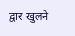द्वार खुलने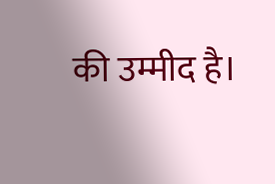की उम्मीद है।